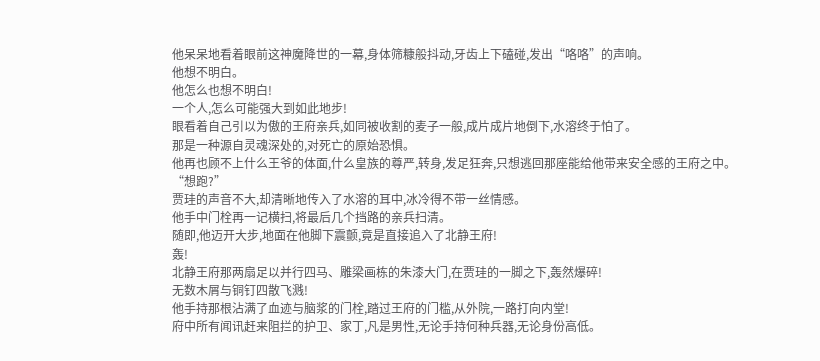他呆呆地看着眼前这神魔降世的一幕,身体筛糠般抖动,牙齿上下磕碰,发出“咯咯”的声响。
他想不明白。
他怎么也想不明白!
一个人,怎么可能强大到如此地步!
眼看着自己引以为傲的王府亲兵,如同被收割的麦子一般,成片成片地倒下,水溶终于怕了。
那是一种源自灵魂深处的,对死亡的原始恐惧。
他再也顾不上什么王爷的体面,什么皇族的尊严,转身,发足狂奔,只想逃回那座能给他带来安全感的王府之中。
“想跑?”
贾珪的声音不大,却清晰地传入了水溶的耳中,冰冷得不带一丝情感。
他手中门栓再一记横扫,将最后几个挡路的亲兵扫清。
随即,他迈开大步,地面在他脚下震颤,竟是直接追入了北静王府!
轰!
北静王府那两扇足以并行四马、雕梁画栋的朱漆大门,在贾珪的一脚之下,轰然爆碎!
无数木屑与铜钉四散飞溅!
他手持那根沾满了血迹与脑浆的门栓,踏过王府的门槛,从外院,一路打向内堂!
府中所有闻讯赶来阻拦的护卫、家丁,凡是男性,无论手持何种兵器,无论身份高低。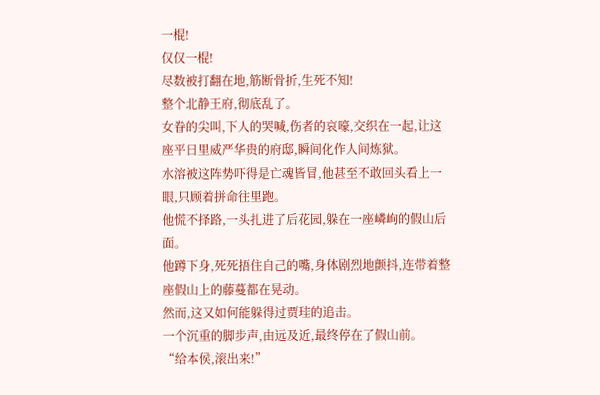一棍!
仅仅一棍!
尽数被打翻在地,筋断骨折,生死不知!
整个北静王府,彻底乱了。
女眷的尖叫,下人的哭喊,伤者的哀嚎,交织在一起,让这座平日里威严华贵的府邸,瞬间化作人间炼狱。
水溶被这阵势吓得是亡魂皆冒,他甚至不敢回头看上一眼,只顾着拼命往里跑。
他慌不择路,一头扎进了后花园,躲在一座嶙峋的假山后面。
他蹲下身,死死捂住自己的嘴,身体剧烈地颤抖,连带着整座假山上的藤蔓都在晃动。
然而,这又如何能躲得过贾珪的追击。
一个沉重的脚步声,由远及近,最终停在了假山前。
“给本侯,滚出来!”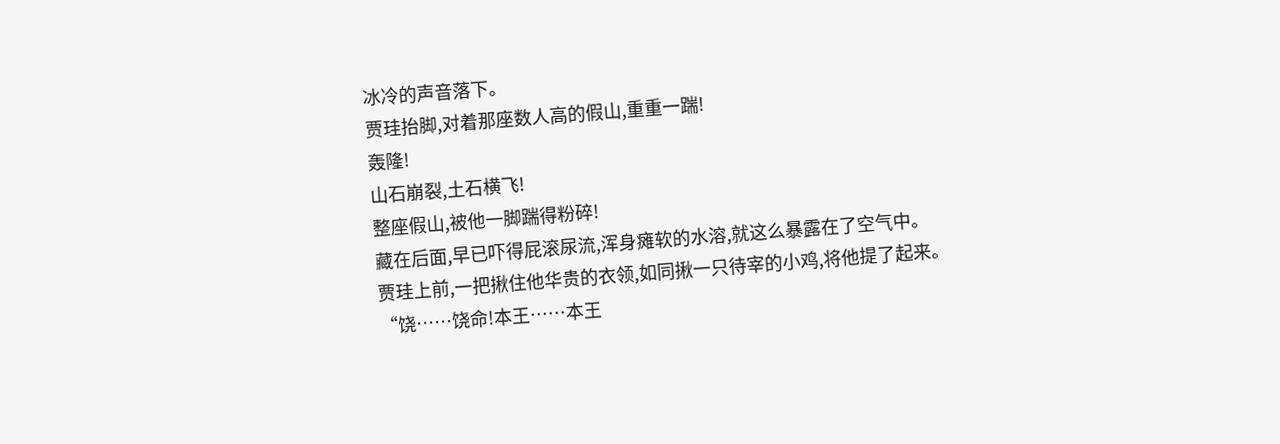冰冷的声音落下。
贾珪抬脚,对着那座数人高的假山,重重一踹!
轰隆!
山石崩裂,土石横飞!
整座假山,被他一脚踹得粉碎!
藏在后面,早已吓得屁滚尿流,浑身瘫软的水溶,就这么暴露在了空气中。
贾珪上前,一把揪住他华贵的衣领,如同揪一只待宰的小鸡,将他提了起来。
“饶……饶命!本王……本王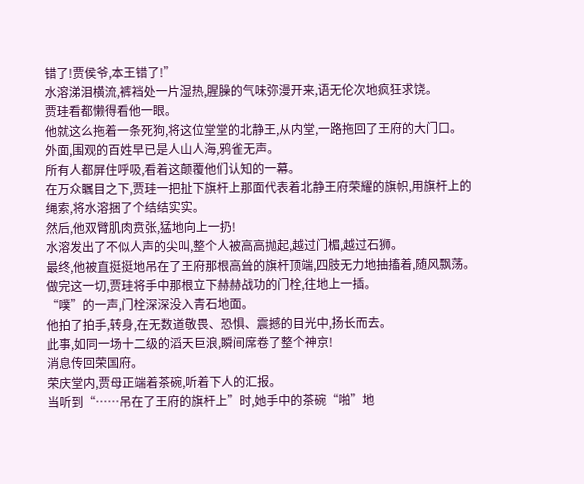错了!贾侯爷,本王错了!”
水溶涕泪横流,裤裆处一片湿热,腥臊的气味弥漫开来,语无伦次地疯狂求饶。
贾珪看都懒得看他一眼。
他就这么拖着一条死狗,将这位堂堂的北静王,从内堂,一路拖回了王府的大门口。
外面,围观的百姓早已是人山人海,鸦雀无声。
所有人都屏住呼吸,看着这颠覆他们认知的一幕。
在万众瞩目之下,贾珪一把扯下旗杆上那面代表着北静王府荣耀的旗帜,用旗杆上的绳索,将水溶捆了个结结实实。
然后,他双臂肌肉贲张,猛地向上一扔!
水溶发出了不似人声的尖叫,整个人被高高抛起,越过门楣,越过石狮。
最终,他被直挺挺地吊在了王府那根高耸的旗杆顶端,四肢无力地抽搐着,随风飘荡。
做完这一切,贾珪将手中那根立下赫赫战功的门栓,往地上一插。
“噗”的一声,门栓深深没入青石地面。
他拍了拍手,转身,在无数道敬畏、恐惧、震撼的目光中,扬长而去。
此事,如同一场十二级的滔天巨浪,瞬间席卷了整个神京!
消息传回荣国府。
荣庆堂内,贾母正端着茶碗,听着下人的汇报。
当听到“……吊在了王府的旗杆上”时,她手中的茶碗“啪”地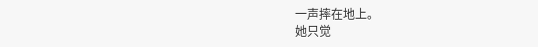一声摔在地上。
她只觉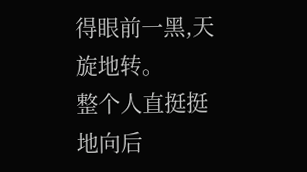得眼前一黑,天旋地转。
整个人直挺挺地向后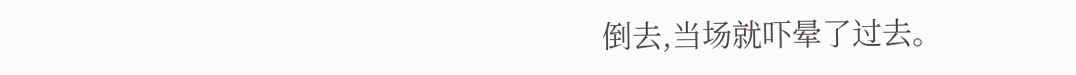倒去,当场就吓晕了过去。